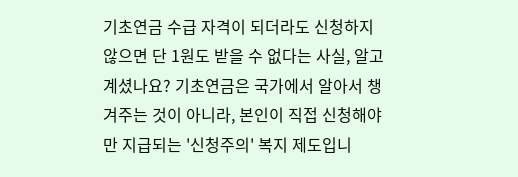기초연금 수급 자격이 되더라도 신청하지 않으면 단 1원도 받을 수 없다는 사실, 알고 계셨나요? 기초연금은 국가에서 알아서 챙겨주는 것이 아니라, 본인이 직접 신청해야만 지급되는 '신청주의' 복지 제도입니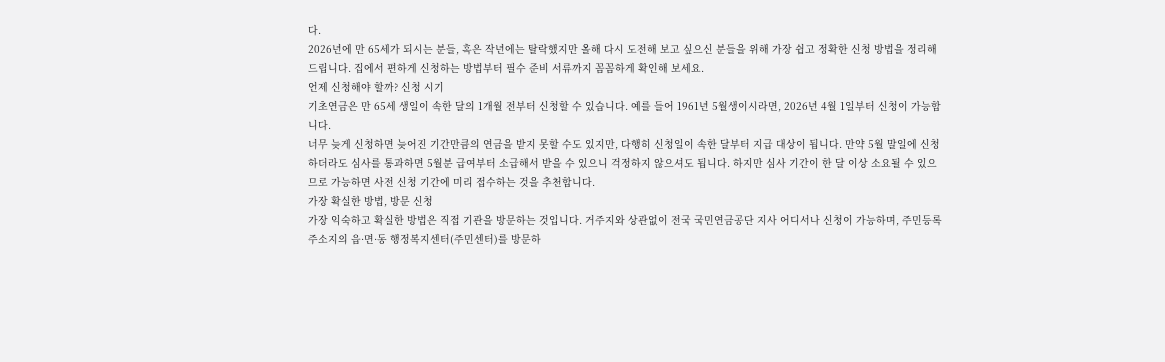다.
2026년에 만 65세가 되시는 분들, 혹은 작년에는 탈락했지만 올해 다시 도전해 보고 싶으신 분들을 위해 가장 쉽고 정확한 신청 방법을 정리해 드립니다. 집에서 편하게 신청하는 방법부터 필수 준비 서류까지 꼼꼼하게 확인해 보세요.
언제 신청해야 할까? 신청 시기
기초연금은 만 65세 생일이 속한 달의 1개월 전부터 신청할 수 있습니다. 예를 들어 1961년 5월생이시라면, 2026년 4월 1일부터 신청이 가능합니다.
너무 늦게 신청하면 늦어진 기간만큼의 연금을 받지 못할 수도 있지만, 다행히 신청일이 속한 달부터 지급 대상이 됩니다. 만약 5월 말일에 신청하더라도 심사를 통과하면 5월분 급여부터 소급해서 받을 수 있으니 걱정하지 않으셔도 됩니다. 하지만 심사 기간이 한 달 이상 소요될 수 있으므로 가능하면 사전 신청 기간에 미리 접수하는 것을 추천합니다.
가장 확실한 방법, 방문 신청
가장 익숙하고 확실한 방법은 직접 기관을 방문하는 것입니다. 거주지와 상관없이 전국 국민연금공단 지사 어디서나 신청이 가능하며, 주민등록 주소지의 읍·면·동 행정복지센터(주민센터)를 방문하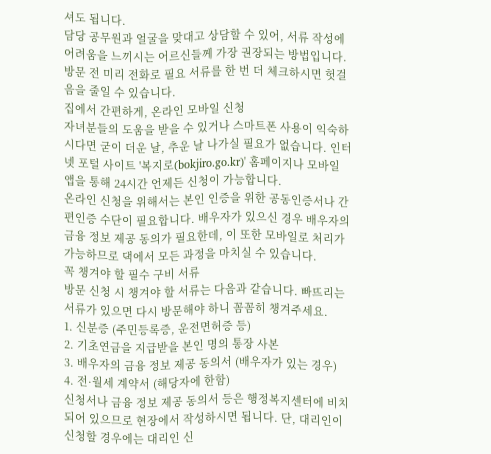셔도 됩니다.
담당 공무원과 얼굴을 맞대고 상담할 수 있어, 서류 작성에 어려움을 느끼시는 어르신들께 가장 권장되는 방법입니다. 방문 전 미리 전화로 필요 서류를 한 번 더 체크하시면 헛걸음을 줄일 수 있습니다.
집에서 간편하게, 온라인 모바일 신청
자녀분들의 도움을 받을 수 있거나 스마트폰 사용이 익숙하시다면 굳이 더운 날, 추운 날 나가실 필요가 없습니다. 인터넷 포털 사이트 '복지로(bokjiro.go.kr)' 홈페이지나 모바일 앱을 통해 24시간 언제든 신청이 가능합니다.
온라인 신청을 위해서는 본인 인증을 위한 공동인증서나 간편인증 수단이 필요합니다. 배우자가 있으신 경우 배우자의 금융 정보 제공 동의가 필요한데, 이 또한 모바일로 처리가 가능하므로 댁에서 모든 과정을 마치실 수 있습니다.
꼭 챙겨야 할 필수 구비 서류
방문 신청 시 챙겨야 할 서류는 다음과 같습니다. 빠뜨리는 서류가 있으면 다시 방문해야 하니 꼼꼼히 챙겨주세요.
1. 신분증 (주민등록증, 운전면허증 등)
2. 기초연금을 지급받을 본인 명의 통장 사본
3. 배우자의 금융 정보 제공 동의서 (배우자가 있는 경우)
4. 전·월세 계약서 (해당자에 한함)
신청서나 금융 정보 제공 동의서 등은 행정복지센터에 비치되어 있으므로 현장에서 작성하시면 됩니다. 단, 대리인이 신청할 경우에는 대리인 신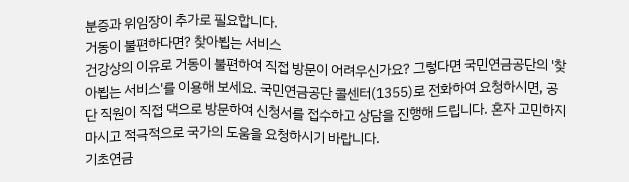분증과 위임장이 추가로 필요합니다.
거동이 불편하다면? 찾아뵙는 서비스
건강상의 이유로 거동이 불편하여 직접 방문이 어려우신가요? 그렇다면 국민연금공단의 '찾아뵙는 서비스'를 이용해 보세요. 국민연금공단 콜센터(1355)로 전화하여 요청하시면, 공단 직원이 직접 댁으로 방문하여 신청서를 접수하고 상담을 진행해 드립니다. 혼자 고민하지 마시고 적극적으로 국가의 도움을 요청하시기 바랍니다.
기초연금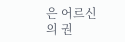은 어르신의 권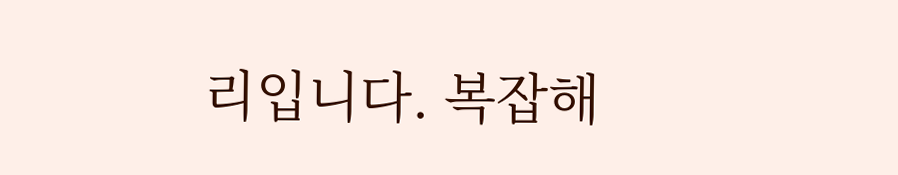리입니다. 복잡해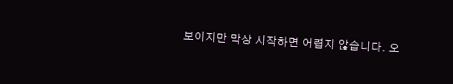보이지만 막상 시작하면 어렵지 않습니다. 오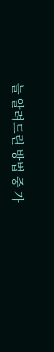늘 알려드린 방법 중 가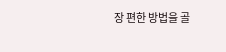장 편한 방법을 골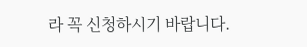라 꼭 신청하시기 바랍니다.